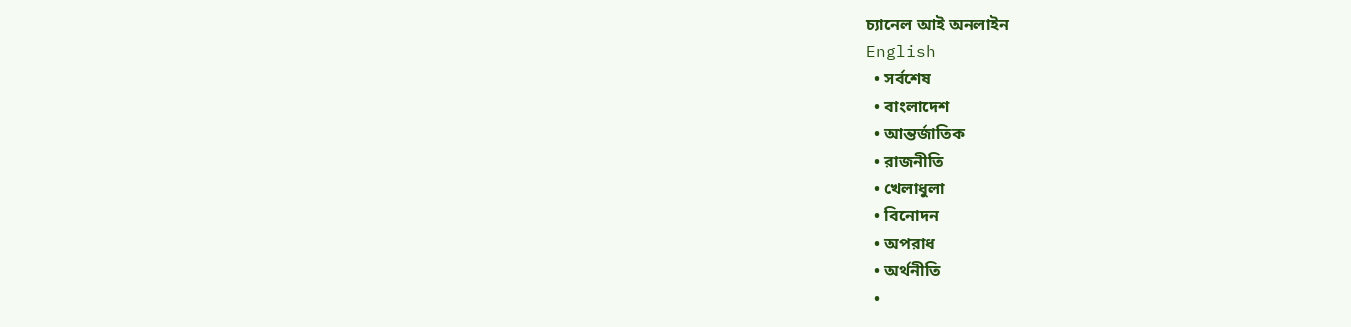চ্যানেল আই অনলাইন
English
  • সর্বশেষ
  • বাংলাদেশ
  • আন্তর্জাতিক
  • রাজনীতি
  • খেলাধুলা
  • বিনোদন
  • অপরাধ
  • অর্থনীতি
  •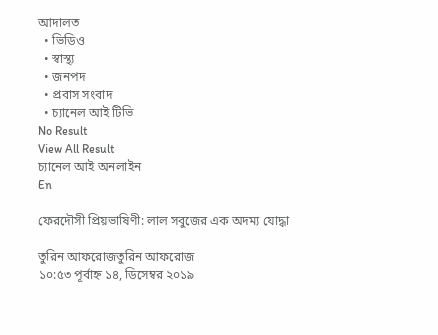আদালত
  • ভিডিও
  • স্বাস্থ্য
  • জনপদ
  • প্রবাস সংবাদ
  • চ্যানেল আই টিভি
No Result
View All Result
চ্যানেল আই অনলাইন
En

ফেরদৌসী প্রিয়ভাষিণী: লাল সবুজের এক অদম্য যোদ্ধা

তুরিন আফরোজতুরিন আফরোজ
১০:৫৩ পূর্বাহ্ন ১৪, ডিসেম্বর ২০১৯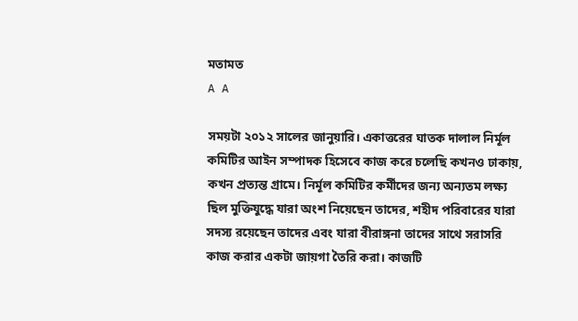মতামত
A A

সময়টা ২০১২ সালের জানুয়ারি। একাত্তরের ঘাতক দালাল নির্মূল কমিটির আইন সম্পাদক হিসেবে কাজ করে চলেছি কখনও ঢাকায়, কখন প্রত্যন্ত গ্রামে। নির্মূল কমিটির কর্মীদের জন্য অন্যতম লক্ষ্য ছিল মুক্তিযুদ্ধে যারা অংশ নিয়েছেন তাদের, শহীদ পরিবারের যারা সদস্য রয়েছেন তাদের এবং যারা বীরাঙ্গনা তাদের সাথে সরাসরি কাজ করার একটা জায়গা তৈরি করা। কাজটি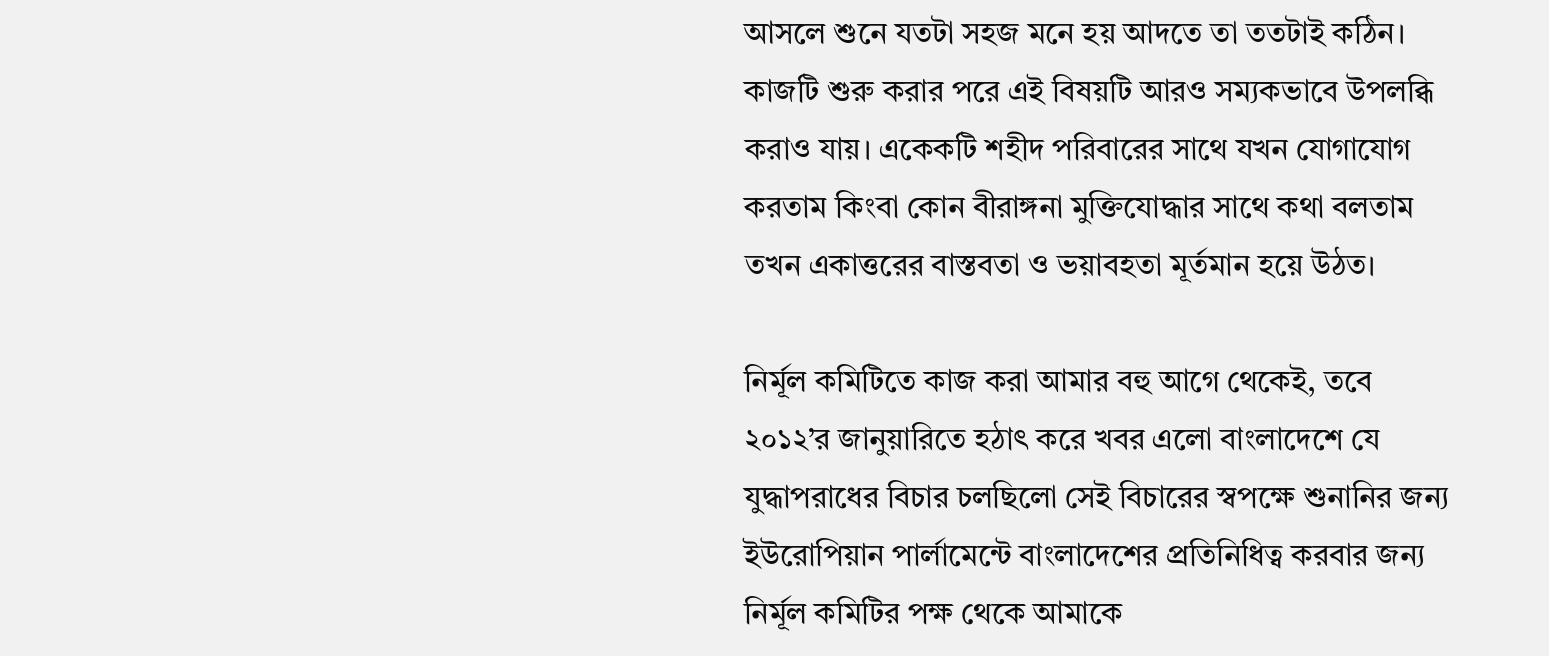আসলে শুনে যতটা সহজ মনে হয় আদতে তা ততটাই কঠিন। কাজটি শুরু করার পরে এই বিষয়টি আরও সম্যকভাবে উপলব্ধি করাও যায়। একেকটি শহীদ পরিবারের সাথে যখন যোগাযোগ করতাম কিংবা কোন বীরাঙ্গনা মুক্তিযোদ্ধার সাথে কথা বলতাম তখন একাত্তরের বাস্তবতা ও ভয়াবহতা মূর্তমান হয়ে উঠত।

নির্মূল কমিটিতে কাজ করা আমার বহু আগে থেকেই, তবে ২০১২’র জানুয়ারিতে হঠাৎ করে খবর এলো বাংলাদেশে যে যুদ্ধাপরাধের বিচার চলছিলো সেই বিচারের স্বপক্ষে শুনানির জন্য ইউরোপিয়ান পার্লামেন্টে বাংলাদেশের প্রতিনিধিত্ব করবার জন্য নির্মূল কমিটির পক্ষ থেকে আমাকে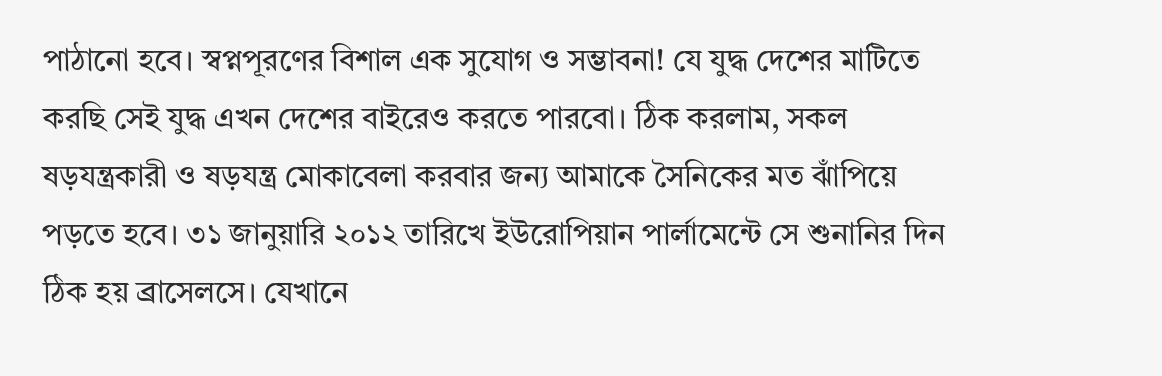পাঠানো হবে। স্বপ্নপূরণের বিশাল এক সুযোগ ও সম্ভাবনা! যে যুদ্ধ দেশের মাটিতে করছি সেই যুদ্ধ এখন দেশের বাইরেও করতে পারবো। ঠিক করলাম, সকল ষড়যন্ত্রকারী ও ষড়যন্ত্র মোকাবেলা করবার জন্য আমাকে সৈনিকের মত ঝাঁপিয়ে পড়তে হবে। ৩১ জানুয়ারি ২০১২ তারিখে ইউরোপিয়ান পার্লামেন্টে সে শুনানির দিন ঠিক হয় ব্রাসেলসে। যেখানে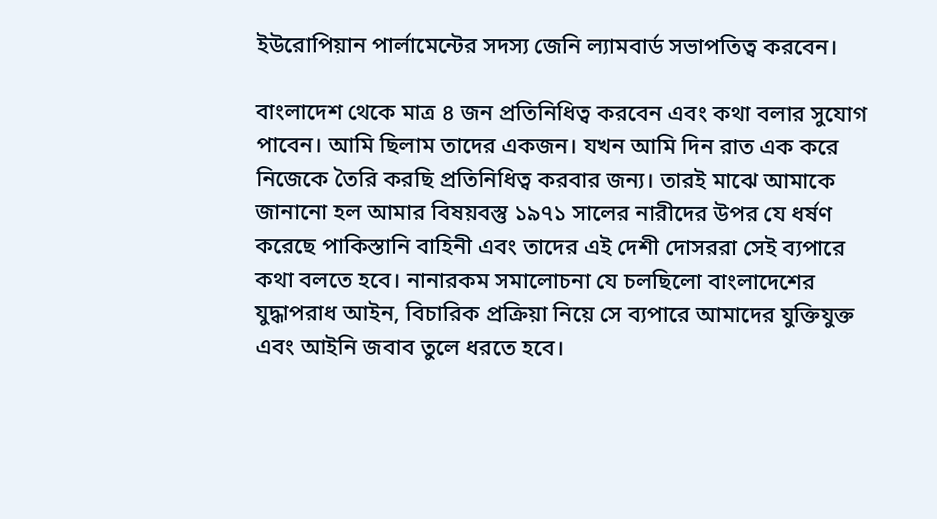ইউরোপিয়ান পার্লামেন্টের সদস্য জেনি ল্যামবার্ড সভাপতিত্ব করবেন।

বাংলাদেশ থেকে মাত্র ৪ জন প্রতিনিধিত্ব করবেন এবং কথা বলার সুযোগ পাবেন। আমি ছিলাম তাদের একজন। যখন আমি দিন রাত এক করে নিজেকে তৈরি করছি প্রতিনিধিত্ব করবার জন্য। তারই মাঝে আমাকে জানানো হল আমার বিষয়বস্তু ১৯৭১ সালের নারীদের উপর যে ধর্ষণ করেছে পাকিস্তানি বাহিনী এবং তাদের এই দেশী দোসররা সেই ব্যপারে কথা বলতে হবে। নানারকম সমালোচনা যে চলছিলো বাংলাদেশের যুদ্ধাপরাধ আইন, বিচারিক প্রক্রিয়া নিয়ে সে ব্যপারে আমাদের যুক্তিযুক্ত এবং আইনি জবাব তুলে ধরতে হবে।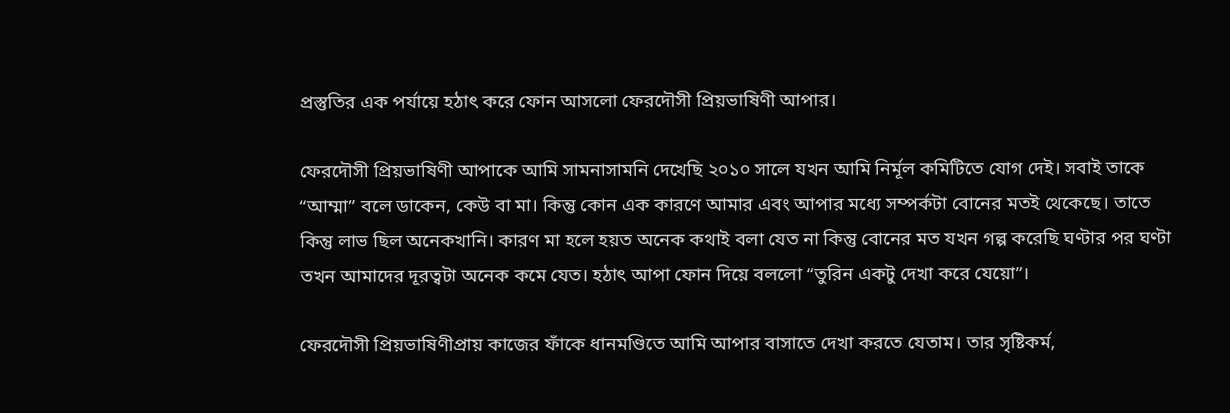প্রস্তুতির এক পর্যায়ে হঠাৎ করে ফোন আসলো ফেরদৌসী প্রিয়ভাষিণী আপার।

ফেরদৌসী প্রিয়ভাষিণী আপাকে আমি সামনাসামনি দেখেছি ২০১০ সালে যখন আমি নির্মূল কমিটিতে যোগ দেই। সবাই তাকে “আম্মা” বলে ডাকেন, কেউ বা মা। কিন্তু কোন এক কারণে আমার এবং আপার মধ্যে সম্পর্কটা বোনের মতই থেকেছে। তাতে কিন্তু লাভ ছিল অনেকখানি। কারণ মা হলে হয়ত অনেক কথাই বলা যেত না কিন্তু বোনের মত যখন গল্প করেছি ঘণ্টার পর ঘণ্টা তখন আমাদের দূরত্বটা অনেক কমে যেত। হঠাৎ আপা ফোন দিয়ে বললো “তুরিন একটু দেখা করে যেয়ো”।

ফেরদৌসী প্রিয়ভাষিণীপ্রায় কাজের ফাঁকে ধানমণ্ডিতে আমি আপার বাসাতে দেখা করতে যেতাম। তার সৃষ্টিকর্ম,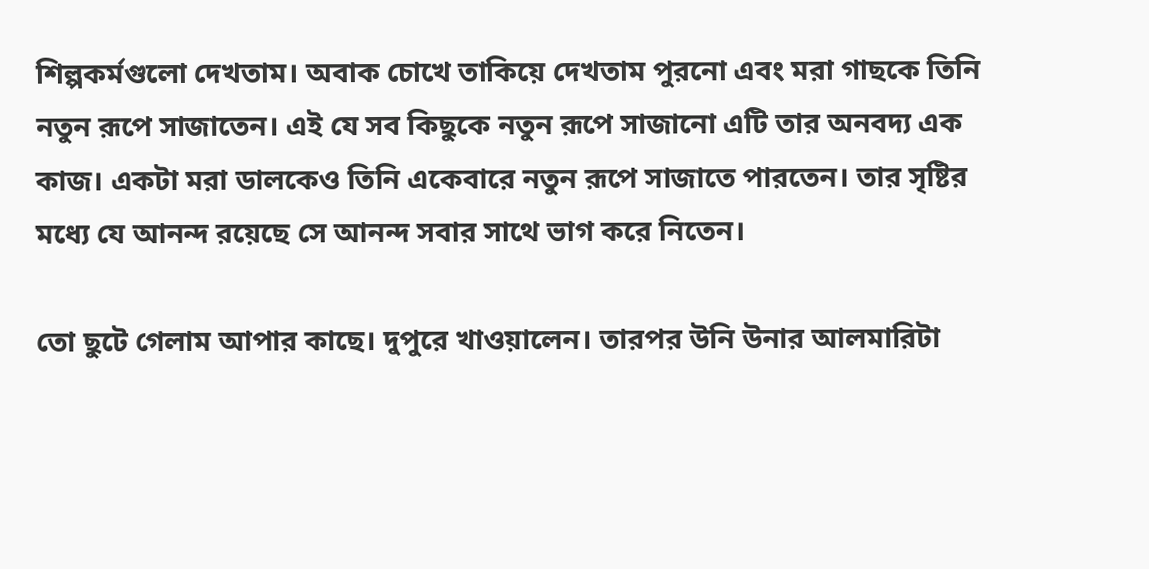শিল্পকর্মগুলো দেখতাম। অবাক চোখে তাকিয়ে দেখতাম পুরনো এবং মরা গাছকে তিনি নতুন রূপে সাজাতেন। এই যে সব কিছুকে নতুন রূপে সাজানো এটি তার অনবদ্য এক কাজ। একটা মরা ডালকেও তিনি একেবারে নতুন রূপে সাজাতে পারতেন। তার সৃষ্টির মধ্যে যে আনন্দ রয়েছে সে আনন্দ সবার সাথে ভাগ করে নিতেন।

তো ছুটে গেলাম আপার কাছে। দুপুরে খাওয়ালেন। তারপর উনি উনার আলমারিটা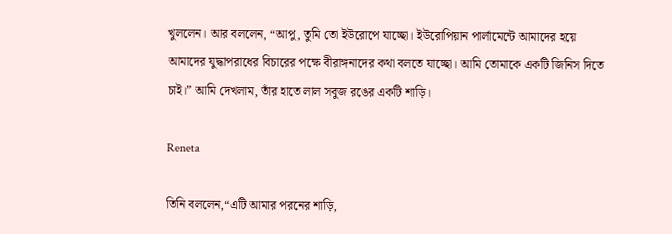খুললেন। আর বললেন, “আপু, তুমি তো ইউরোপে যাচ্ছো। ইউরোপিয়ান পার্লামেন্টে আমাদের হয়ে আমাদের যুদ্ধাপরাধের বিচারের পক্ষে বীরাঙ্গনাদের কথা বলতে যাচ্ছো। আমি তোমাকে একটি জিনিস দিতে চাই।” আমি দেখলাম, তাঁর হাতে লাল সবুজ রঙের একটি শাড়ি।

Reneta

তিনি বললেন,“এটি আমার পরনের শাড়ি,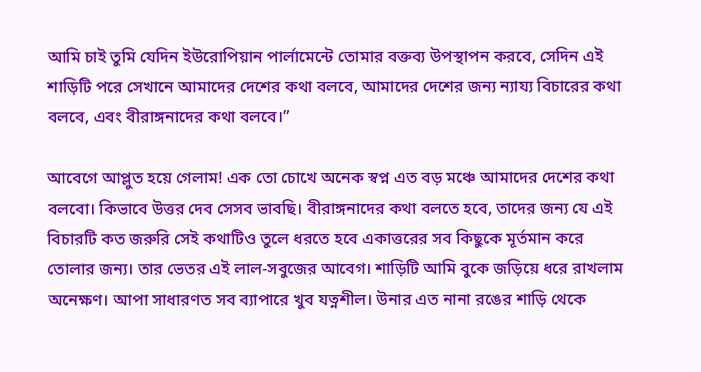আমি চাই তুমি যেদিন ইউরোপিয়ান পার্লামেন্টে তোমার বক্তব্য উপস্থাপন করবে, সেদিন এই শাড়িটি পরে সেখানে আমাদের দেশের কথা বলবে, আমাদের দেশের জন্য ন্যায্য বিচারের কথা বলবে, এবং বীরাঙ্গনাদের কথা বলবে।”

আবেগে আপ্লুত হয়ে গেলাম! এক তো চোখে অনেক স্বপ্ন এত বড় মঞ্চে আমাদের দেশের কথা বলবো। কিভাবে উত্তর দেব সেসব ভাবছি। বীরাঙ্গনাদের কথা বলতে হবে, তাদের জন্য যে এই বিচারটি কত জরুরি সেই কথাটিও তুলে ধরতে হবে একাত্তরের সব কিছুকে মূর্তমান করে তোলার জন্য। তার ভেতর এই লাল-সবুজের আবেগ। শাড়িটি আমি বুকে জড়িয়ে ধরে রাখলাম অনেক্ষণ। আপা সাধারণত সব ব্যাপারে খুব যত্নশীল। উনার এত নানা রঙের শাড়ি থেকে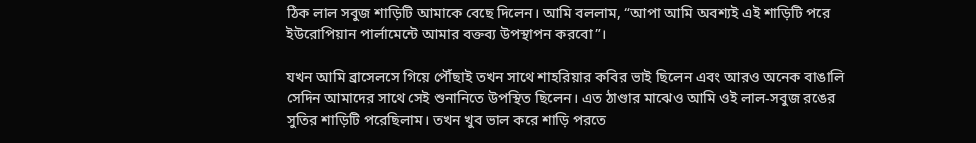ঠিক লাল সবুজ শাড়িটি আমাকে বেছে দিলেন। আমি বললাম, “আপা আমি অবশ্যই এই শাড়িটি পরে ইউরোপিয়ান পার্লামেন্টে আমার বক্তব্য উপস্থাপন করবো”।

যখন আমি ব্রাসেলসে গিয়ে পৌঁছাই তখন সাথে শাহরিয়ার কবির ভাই ছিলেন এবং আরও অনেক বাঙালি সেদিন আমাদের সাথে সেই শুনানিতে উপস্থিত ছিলেন। এত ঠাণ্ডার মাঝেও আমি ওই লাল-সবুজ রঙের সুতির শাড়িটি পরেছিলাম। তখন খুব ভাল করে শাড়ি পরতে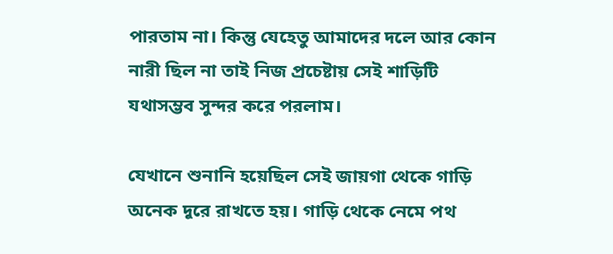পারতাম না। কিন্তু যেহেতু আমাদের দলে আর কোন নারী ছিল না তাই নিজ প্রচেষ্টায় সেই শাড়িটি যথাসম্ভব সুন্দর করে পরলাম।

যেখানে শুনানি হয়েছিল সেই জায়গা থেকে গাড়ি অনেক দূরে রাখতে হয়। গাড়ি থেকে নেমে পথ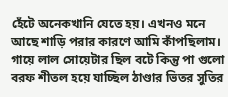হেঁটে অনেকখানি যেতে হয়। এখনও মনে আছে শাড়ি পরার কারণে আমি কাঁপছিলাম। গায়ে লাল সোয়েটার ছিল বটে কিন্তু পা গুলো বরফ শীতল হয়ে যাচ্ছিল ঠাণ্ডার ভিতর সুতির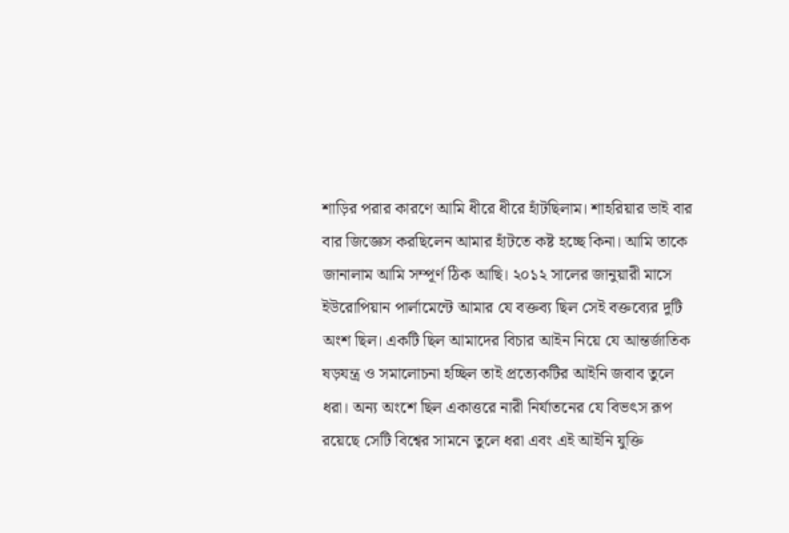শাড়ির পরার কারণে আমি ধীরে ধীরে হাঁটছিলাম। শাহরিয়ার ভাই বার বার জিজ্ঞেস করছিলেন আমার হাঁটতে কষ্ট হচ্ছে কিনা। আমি তাকে জানালাম আমি সম্পূর্ণ ঠিক আছি। ২০১২ সালের জানুয়ারী মাসে ইউরোপিয়ান পার্লামেন্টে আমার যে বক্তব্য ছিল সেই বক্তব্যের দুটি অংশ ছিল। একটি ছিল আমাদের বিচার আইন নিয়ে যে আন্তর্জাতিক ষড়যন্ত্র ও সমালোচনা হচ্ছিল তাই প্রত্যেকটির আইনি জবাব তুলে ধরা। অন্য অংশে ছিল একাত্তরে নারী নির্যাতনের যে বিভৎস রূপ রয়েছে সেটি বিশ্বের সামনে তুলে ধরা এবং এই আইনি যুক্তি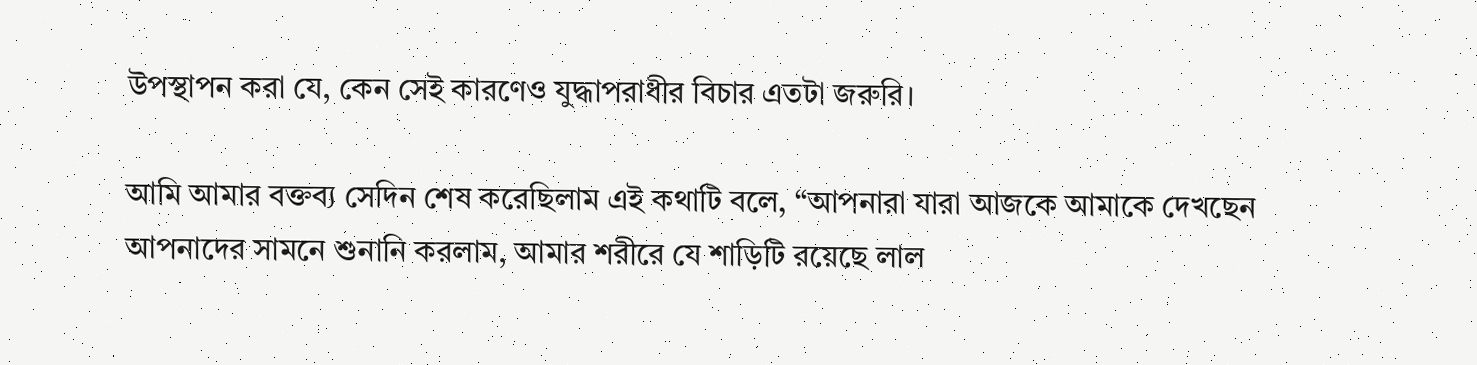উপস্থাপন করা যে, কেন সেই কারণেও যুদ্ধাপরাধীর বিচার এতটা জরুরি।

আমি আমার বক্তব্য সেদিন শেষ করেছিলাম এই কথাটি বলে, “আপনারা যারা আজকে আমাকে দেখছেন আপনাদের সামনে শুনানি করলাম, আমার শরীরে যে শাড়িটি রয়েছে লাল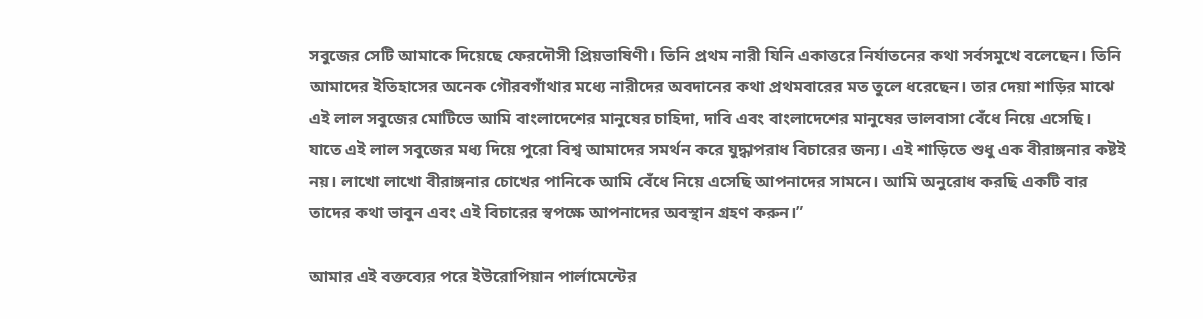সবুজের সেটি আমাকে দিয়েছে ফেরদৌসী প্রিয়ভাষিণী। তিনি প্রথম নারী যিনি একাত্তরে নির্যাতনের কথা সর্বসমুখে বলেছেন। তিনি আমাদের ইতিহাসের অনেক গৌরবগাঁথার মধ্যে নারীদের অবদানের কথা প্রথমবারের মত তুলে ধরেছেন। তার দেয়া শাড়ির মাঝে এই লাল সবুজের মোটিভে আমি বাংলাদেশের মানুষের চাহিদা, দাবি এবং বাংলাদেশের মানুষের ভালবাসা বেঁধে নিয়ে এসেছি। যাতে এই লাল সবুজের মধ্য দিয়ে পুরো বিশ্ব আমাদের সমর্থন করে যুদ্ধাপরাধ বিচারের জন্য। এই শাড়িতে শুধু এক বীরাঙ্গনার কষ্টই নয়। লাখো লাখো বীরাঙ্গনার চোখের পানিকে আমি বেঁধে নিয়ে এসেছি আপনাদের সামনে। আমি অনুরোধ করছি একটি বার তাদের কথা ভাবুন এবং এই বিচারের স্বপক্ষে আপনাদের অবস্থান গ্রহণ করুন।”

আমার এই বক্তব্যের পরে ইউরোপিয়ান পার্লামেন্টের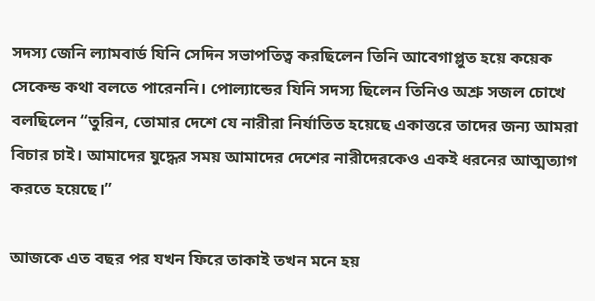সদস্য জেনি ল্যামবার্ড যিনি সেদিন সভাপতিত্ব করছিলেন তিনি আবেগাপ্লুত হয়ে কয়েক সেকেন্ড কথা বলতে পারেননি। পোল্যান্ডের যিনি সদস্য ছিলেন তিনিও অশ্রু সজল চোখে বলছিলেন “তুরিন, তোমার দেশে যে নারীরা নির্যাতিত হয়েছে একাত্তরে তাদের জন্য আমরা বিচার চাই। আমাদের যুদ্ধের সময় আমাদের দেশের নারীদেরকেও একই ধরনের আত্মত্যাগ করতে হয়েছে।”

আজকে এত বছর পর যখন ফিরে তাকাই তখন মনে হয়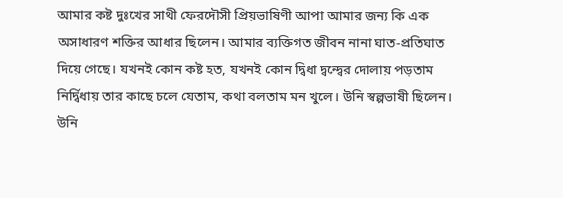আমার কষ্ট দুঃখের সাথী ফেরদৌসী প্রিয়ভাষিণী আপা আমার জন্য কি এক অসাধারণ শক্তির আধার ছিলেন। আমার ব্যক্তিগত জীবন নানা ঘাত-প্রতিঘাত দিয়ে গেছে। যখনই কোন কষ্ট হত, যখনই কোন দ্বিধা দ্বন্দ্বের দোলায় পড়তাম নির্দ্বিধায় তার কাছে চলে যেতাম, কথা বলতাম মন খুলে। উনি স্বল্পভাষী ছিলেন। উনি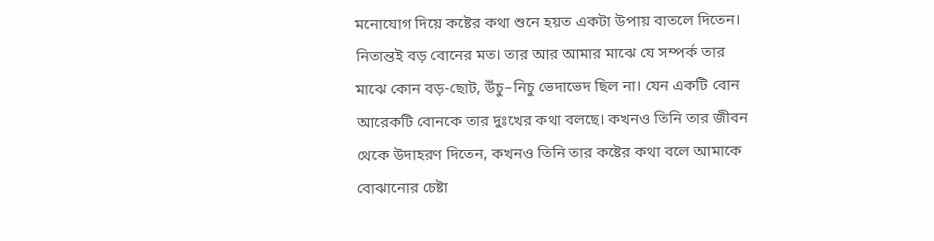মনোযোগ দিয়ে কষ্টের কথা শুনে হয়ত একটা উপায় বাতলে দিতেন। নিতান্তই বড় বোনের মত। তার আর আমার মাঝে যে সম্পর্ক তার মাঝে কোন বড়-ছোট, উঁচু–নিচু ভেদাভেদ ছিল না। যেন একটি বোন আরেকটি বোনকে তার দুঃখের কথা বলছে। কখনও তিনি তার জীবন থেকে উদাহরণ দিতেন, কখনও তিনি তার কষ্টের কথা বলে আমাকে বোঝানোর চেষ্টা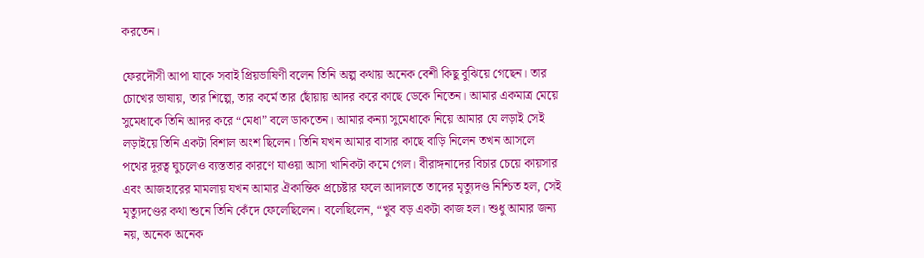করতেন।

ফেরদৌসী আপা যাকে সবাই প্রিয়ভাষিণী বলেন তিনি অল্প কথায় অনেক বেশী কিছু বুঝিয়ে গেছেন। তার চোখের ভাষায়, তার শিল্পে, তার কর্মে তার ছোঁয়ায় আদর করে কাছে ডেকে নিতেন। আমার একমাত্র মেয়ে সুমেধাকে তিনি আদর করে “মেধা” বলে ডাকতেন। আমার কন্যা সুমেধাকে নিয়ে আমার যে লড়াই সেই লড়াইয়ে তিনি একটা বিশাল অংশ ছিলেন। তিনি যখন আমার বাসার কাছে বাড়ি নিলেন তখন আসলে পথের দূরত্ব ঘুচলেও ব্যস্ততার কারণে যাওয়া আসা খানিকটা কমে গেল। বীরাঙ্গনাদের বিচার চেয়ে কায়সার এবং আজহারের মামলায় যখন আমার ঐকান্তিক প্রচেষ্টার ফলে আদালতে তাদের মৃত্যুদণ্ড নিশ্চিত হল, সেই মৃত্যুদণ্ডের কথা শুনে তিনি কেঁদে ফেলেছিলেন। বলেছিলেন, “খুব বড় একটা কাজ হল। শুধু আমার জন্য নয়, অনেক অনেক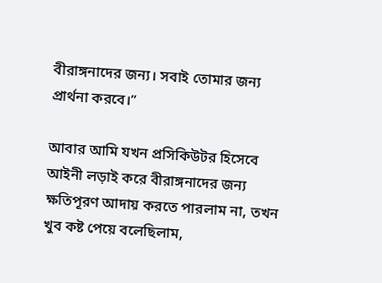বীরাঙ্গনাদের জন্য। সবাই তোমার জন্য প্রার্থনা করবে।”

আবার আমি যখন প্রসিকিউটর হিসেবে আইনী লড়াই করে বীরাঙ্গনাদের জন্য ক্ষতিপূরণ আদায় করতে পারলাম না, তখন খুব কষ্ট পেয়ে বলেছিলাম,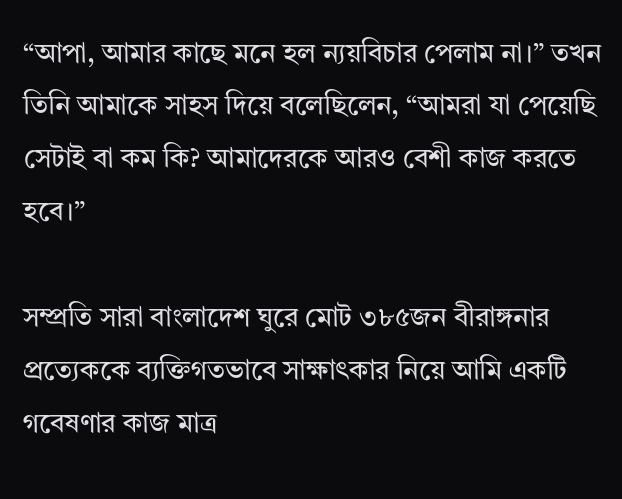“আপা, আমার কাছে মনে হল ন্যয়বিচার পেলাম না।” তখন তিনি আমাকে সাহস দিয়ে বলেছিলেন, “আমরা যা পেয়েছি সেটাই বা কম কি? আমাদেরকে আরও বেশী কাজ করতে হবে।”

সম্প্রতি সারা বাংলাদেশ ঘুরে মোট ৩৮৫জন বীরাঙ্গনার প্রত্যেককে ব্যক্তিগতভাবে সাক্ষাৎকার নিয়ে আমি একটি গবেষণার কাজ মাত্র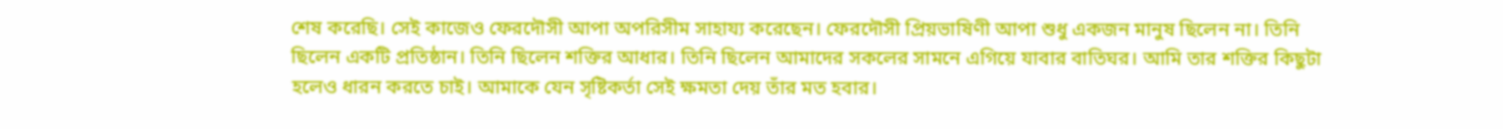শেষ করেছি। সেই কাজেও ফেরদৌসী আপা অপরিসীম সাহায্য করেছেন। ফেরদৌসী প্রিয়ভাষিণী আপা শুধু একজন মানুষ ছিলেন না। তিনি ছিলেন একটি প্রতিষ্ঠান। তিনি ছিলেন শক্তির আধার। তিনি ছিলেন আমাদের সকলের সামনে এগিয়ে যাবার বাতিঘর। আমি তার শক্তির কিছুটা হলেও ধারন করতে চাই। আমাকে যেন সৃষ্টিকর্তা সেই ক্ষমতা দেয় তাঁর মত হবার।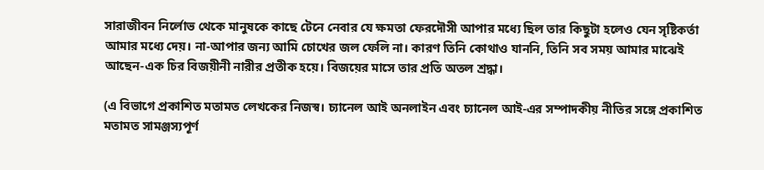সারাজীবন নির্লোভ থেকে মানুষকে কাছে টেনে নেবার যে ক্ষমতা ফেরদৌসী আপার মধ্যে ছিল তার কিছুটা হলেও যেন সৃষ্টিকর্তা আমার মধ্যে দেয়। না-আপার জন্য আমি চোখের জল ফেলি না। কারণ তিনি কোথাও যাননি, তিনি সব সময় আমার মাঝেই আছেন-এক চির বিজয়ীনী নারীর প্রতীক হয়ে। বিজয়ের মাসে তার প্রতি অতল শ্রদ্ধা।

(এ বিভাগে প্রকাশিত মতামত লেখকের নিজস্ব। চ্যানেল আই অনলাইন এবং চ্যানেল আই-এর সম্পাদকীয় নীতির সঙ্গে প্রকাশিত মতামত সামঞ্জস্যপূর্ণ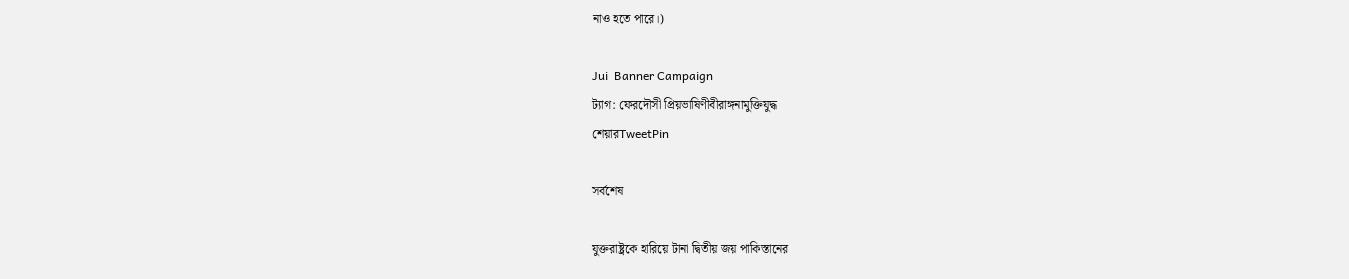নাও হতে পারে।)

Jui  Banner Campaign
ট্যাগ: ফেরদৌসী প্রিয়ভাষিণীবীরাঙ্গনামুক্তিযুদ্ধ
শেয়ারTweetPin

সর্বশেষ

যুক্তরাষ্ট্রকে হারিয়ে টানা দ্বিতীয় জয় পাকিস্তানের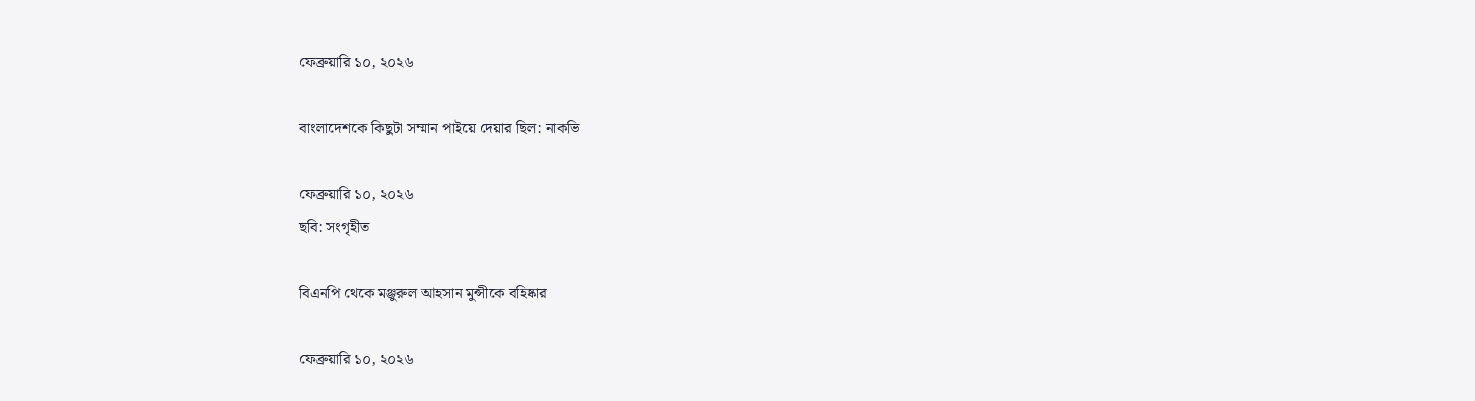ফেব্রুয়ারি ১০, ২০২৬

বাংলাদেশকে কিছুটা সম্মান পাইয়ে দেয়ার ছিল: নাকভি

ফেব্রুয়ারি ১০, ২০২৬
ছবি: সংগৃহীত

বিএনপি থেকে মঞ্জুরুল আহসান মুন্সীকে বহিষ্কার

ফেব্রুয়ারি ১০, ২০২৬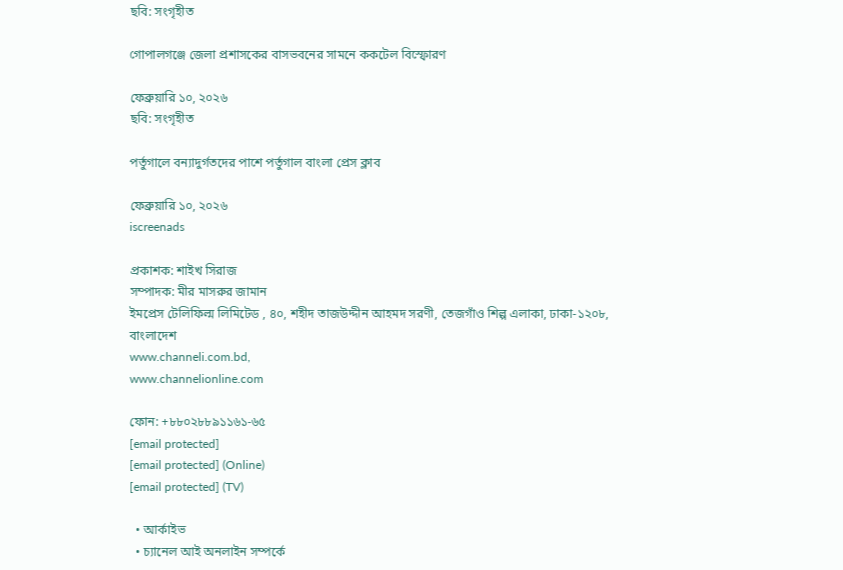ছবি: সংগৃহীত

গোপালগঞ্জে জেলা প্রশাসকের বাসভবনের সামনে ককটেল বিস্ফোরণ

ফেব্রুয়ারি ১০, ২০২৬
ছবি: সংগৃহীত

পর্তুগালে বন্যাদুর্গতদের পাশে পর্তুগাল বাংলা প্রেস ক্লাব

ফেব্রুয়ারি ১০, ২০২৬
iscreenads

প্রকাশক: শাইখ সিরাজ
সম্পাদক: মীর মাসরুর জামান
ইমপ্রেস টেলিফিল্ম লিমিটেড , ৪০, শহীদ তাজউদ্দীন আহমদ সরণী, তেজগাঁও শিল্প এলাকা, ঢাকা-১২০৮, বাংলাদেশ
www.channeli.com.bd,
www.channelionline.com

ফোন: +৮৮০২৮৮৯১১৬১-৬৫
[email protected]
[email protected] (Online)
[email protected] (TV)

  • আর্কাইভ
  • চ্যানেল আই অনলাইন সম্পর্কে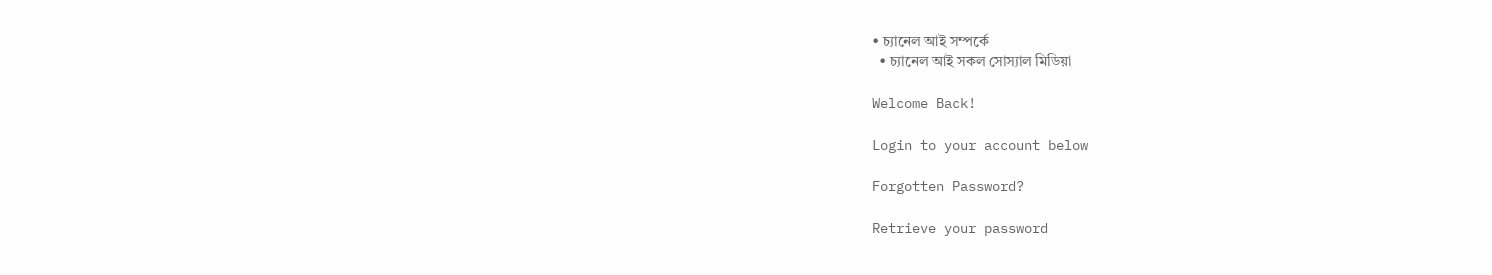• চ্যানেল আই সম্পর্কে
  • চ্যানেল আই সকল সোস্যাল মিডিয়া

Welcome Back!

Login to your account below

Forgotten Password?

Retrieve your password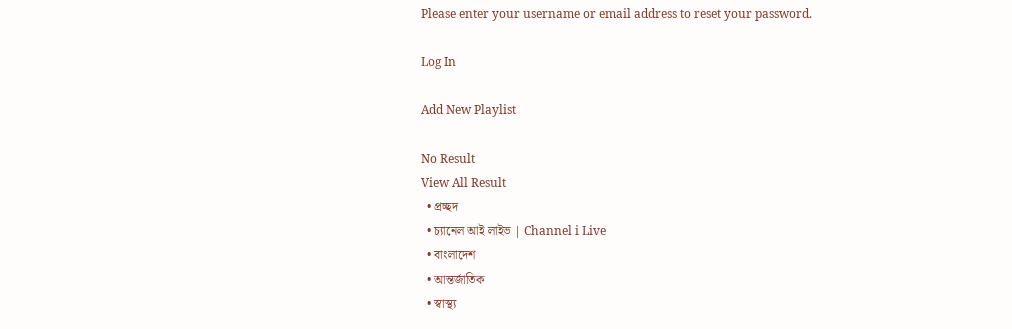Please enter your username or email address to reset your password.

Log In

Add New Playlist

No Result
View All Result
  • প্রচ্ছদ
  • চ্যানেল আই লাইভ | Channel i Live
  • বাংলাদেশ
  • আন্তর্জাতিক
  • স্বাস্থ্য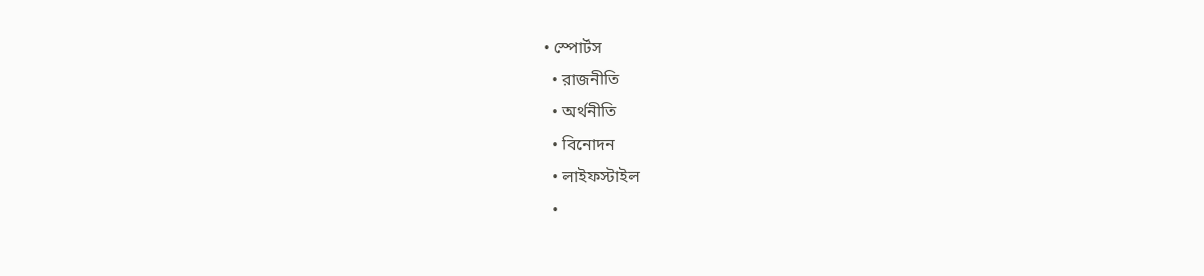• স্পোর্টস
  • রাজনীতি
  • অর্থনীতি
  • বিনোদন
  • লাইফস্টাইল
  •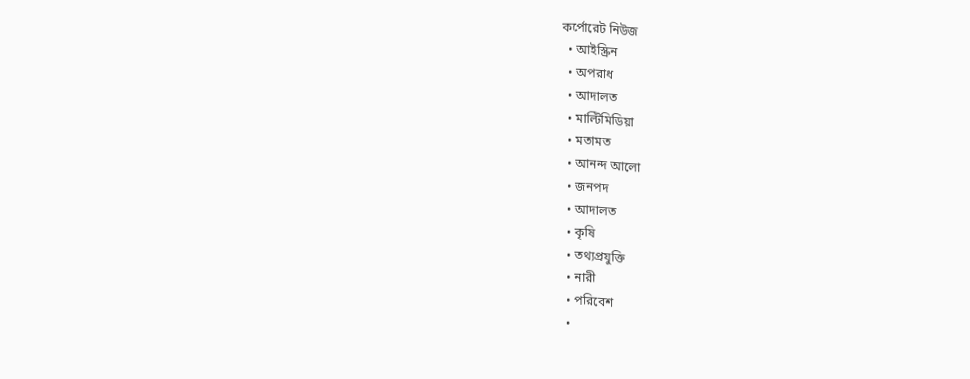কর্পোরেট নিউজ
  • আইস্ক্রিন
  • অপরাধ
  • আদালত
  • মাল্টিমিডিয়া
  • মতামত
  • আনন্দ আলো
  • জনপদ
  • আদালত
  • কৃষি
  • তথ্যপ্রযুক্তি
  • নারী
  • পরিবেশ
  •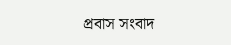প্রবাস সংবাদ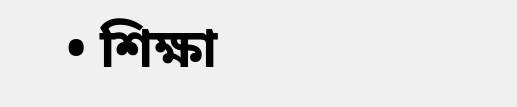• শিক্ষা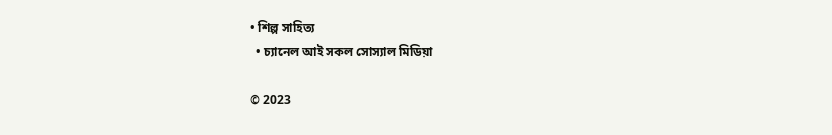• শিল্প সাহিত্য
  • চ্যানেল আই সকল সোস্যাল মিডিয়া

© 2023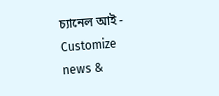চ্যানেল আই - Customize news &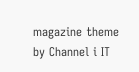magazine theme by Channel i IT